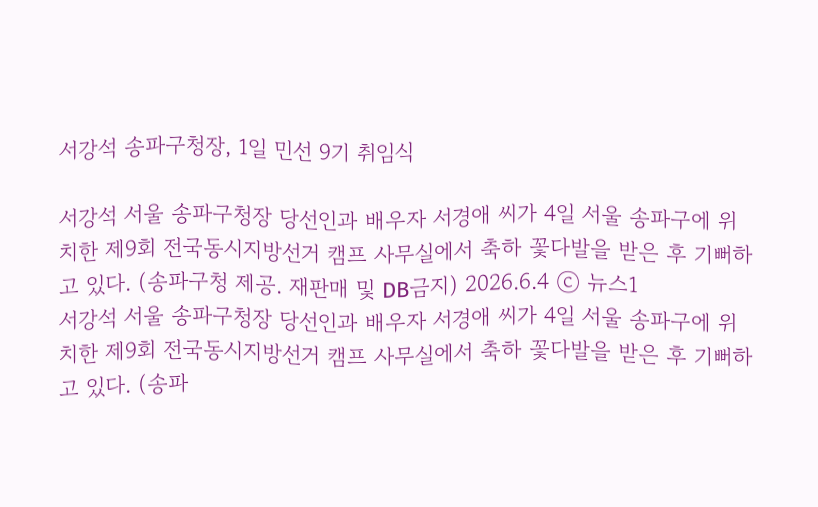서강석 송파구청장, 1일 민선 9기 취임식

서강석 서울 송파구청장 당선인과 배우자 서경애 씨가 4일 서울 송파구에 위치한 제9회 전국동시지방선거 캠프 사무실에서 축하 꽃다발을 받은 후 기뻐하고 있다. (송파구청 제공. 재판매 및 DB금지) 2026.6.4 ⓒ 뉴스1
서강석 서울 송파구청장 당선인과 배우자 서경애 씨가 4일 서울 송파구에 위치한 제9회 전국동시지방선거 캠프 사무실에서 축하 꽃다발을 받은 후 기뻐하고 있다. (송파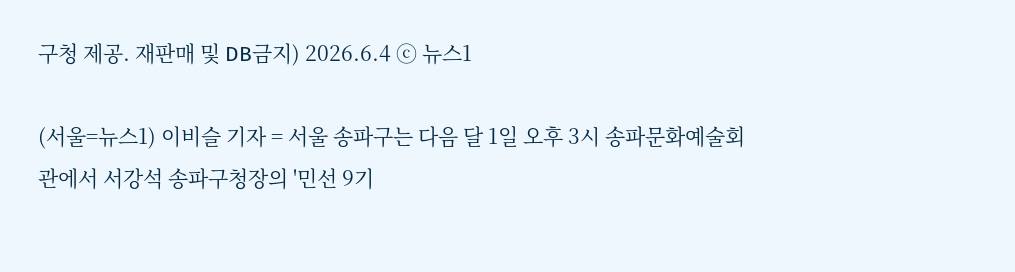구청 제공. 재판매 및 DB금지) 2026.6.4 ⓒ 뉴스1

(서울=뉴스1) 이비슬 기자 = 서울 송파구는 다음 달 1일 오후 3시 송파문화예술회관에서 서강석 송파구청장의 '민선 9기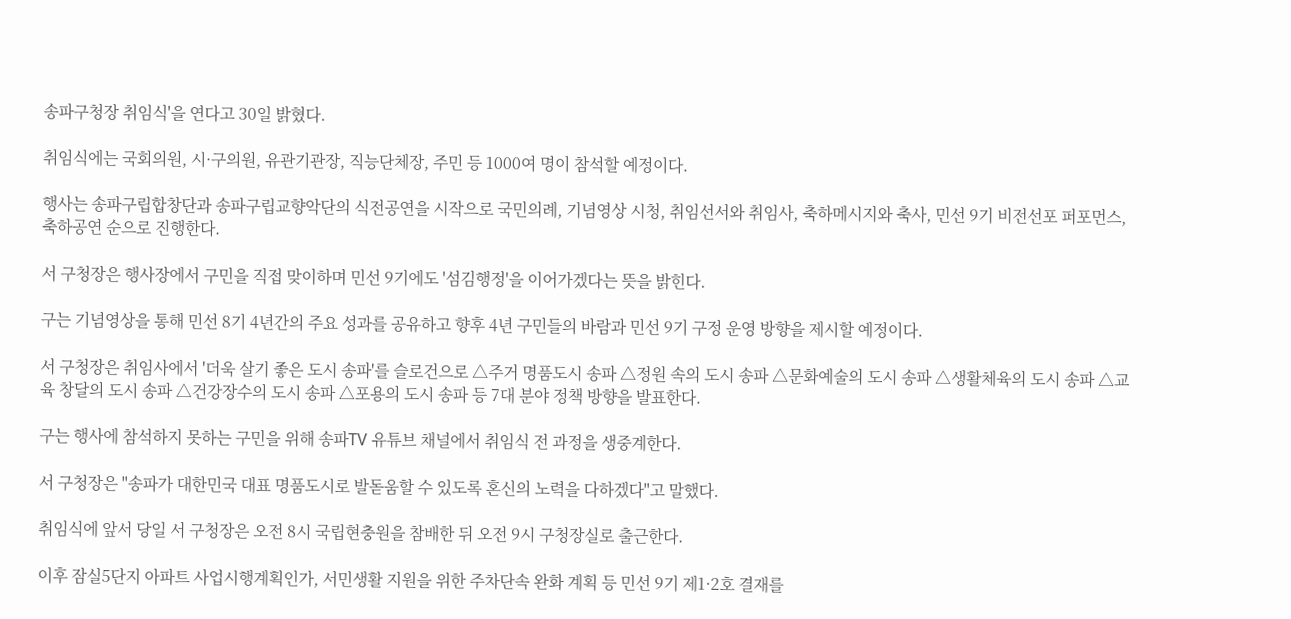송파구청장 취임식'을 연다고 30일 밝혔다.

취임식에는 국회의원, 시·구의원, 유관기관장, 직능단체장, 주민 등 1000여 명이 참석할 예정이다.

행사는 송파구립합창단과 송파구립교향악단의 식전공연을 시작으로 국민의례, 기념영상 시청, 취임선서와 취임사, 축하메시지와 축사, 민선 9기 비전선포 퍼포먼스, 축하공연 순으로 진행한다.

서 구청장은 행사장에서 구민을 직접 맞이하며 민선 9기에도 '섬김행정'을 이어가겠다는 뜻을 밝힌다.

구는 기념영상을 통해 민선 8기 4년간의 주요 성과를 공유하고 향후 4년 구민들의 바람과 민선 9기 구정 운영 방향을 제시할 예정이다.

서 구청장은 취임사에서 '더욱 살기 좋은 도시 송파'를 슬로건으로 △주거 명품도시 송파 △정원 속의 도시 송파 △문화예술의 도시 송파 △생활체육의 도시 송파 △교육 창달의 도시 송파 △건강장수의 도시 송파 △포용의 도시 송파 등 7대 분야 정책 방향을 발표한다.

구는 행사에 참석하지 못하는 구민을 위해 송파TV 유튜브 채널에서 취임식 전 과정을 생중계한다.

서 구청장은 "송파가 대한민국 대표 명품도시로 발돋움할 수 있도록 혼신의 노력을 다하겠다"고 말했다.

취임식에 앞서 당일 서 구청장은 오전 8시 국립현충원을 참배한 뒤 오전 9시 구청장실로 출근한다.

이후 잠실5단지 아파트 사업시행계획인가, 서민생활 지원을 위한 주차단속 완화 계획 등 민선 9기 제1·2호 결재를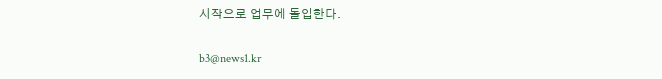시작으로 업무에 돌입한다.

b3@news1.kr